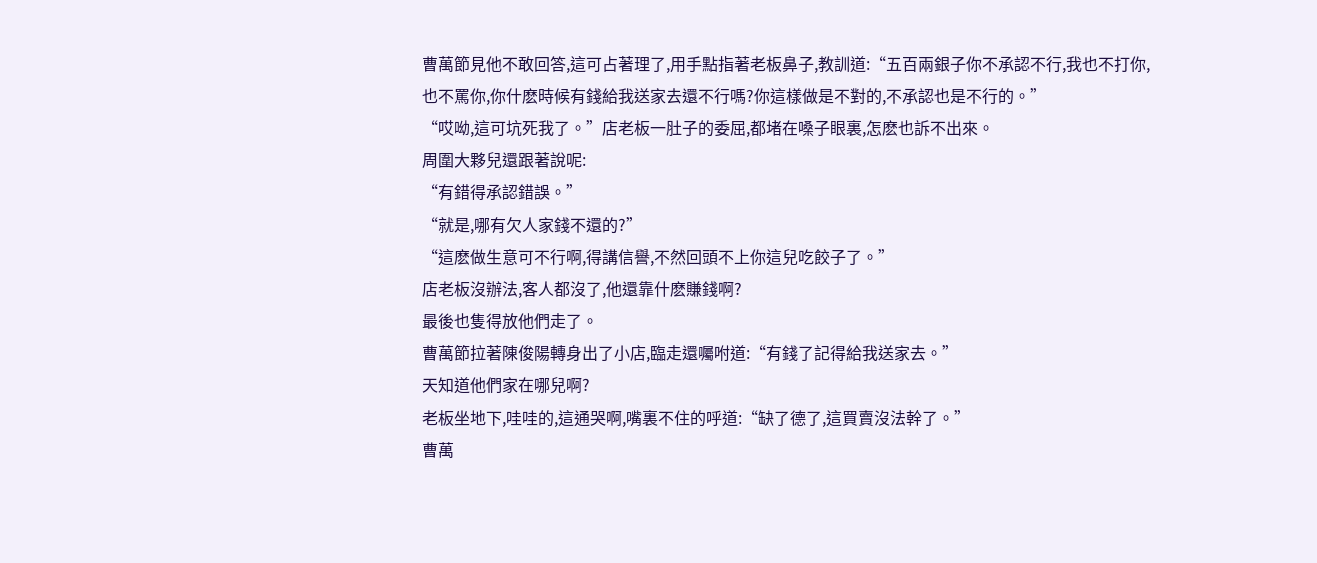曹萬節見他不敢回答,這可占著理了,用手點指著老板鼻子,教訓道:“五百兩銀子你不承認不行,我也不打你,也不罵你,你什麽時候有錢給我送家去還不行嗎?你這樣做是不對的,不承認也是不行的。”
“哎呦,這可坑死我了。”店老板一肚子的委屈,都堵在嗓子眼裏,怎麽也訴不出來。
周圍大夥兒還跟著說呢:
“有錯得承認錯誤。”
“就是,哪有欠人家錢不還的?”
“這麽做生意可不行啊,得講信譽,不然回頭不上你這兒吃餃子了。”
店老板沒辦法,客人都沒了,他還靠什麽賺錢啊?
最後也隻得放他們走了。
曹萬節拉著陳俊陽轉身出了小店,臨走還囑咐道:“有錢了記得給我送家去。”
天知道他們家在哪兒啊?
老板坐地下,哇哇的,這通哭啊,嘴裏不住的呼道:“缺了德了,這買賣沒法幹了。”
曹萬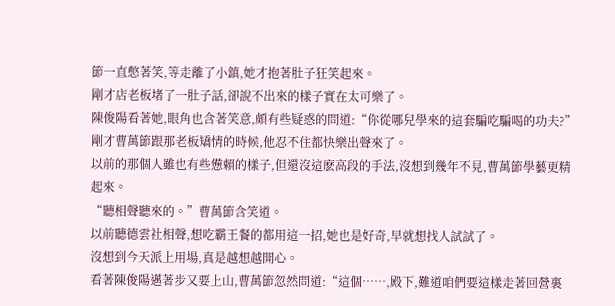節一直憋著笑,等走離了小鎮,她才抱著肚子狂笑起來。
剛才店老板堵了一肚子話,卻說不出來的樣子實在太可樂了。
陳俊陽看著她,眼角也含著笑意,頗有些疑惑的問道:“你從哪兒學來的這套騙吃騙喝的功夫?”
剛才曹萬節跟那老板矯情的時候,他忍不住都快樂出聲來了。
以前的那個人雖也有些憊賴的樣子,但還沒這麽高段的手法,沒想到幾年不見,曹萬節學藝更精起來。
“聽相聲聽來的。”曹萬節含笑道。
以前聽德雲社相聲,想吃霸王餐的都用這一招,她也是好奇,早就想找人試試了。
沒想到今天派上用場,真是越想越開心。
看著陳俊陽邁著步又要上山,曹萬節忽然問道:“這個……,殿下,難道咱們要這樣走著回營裏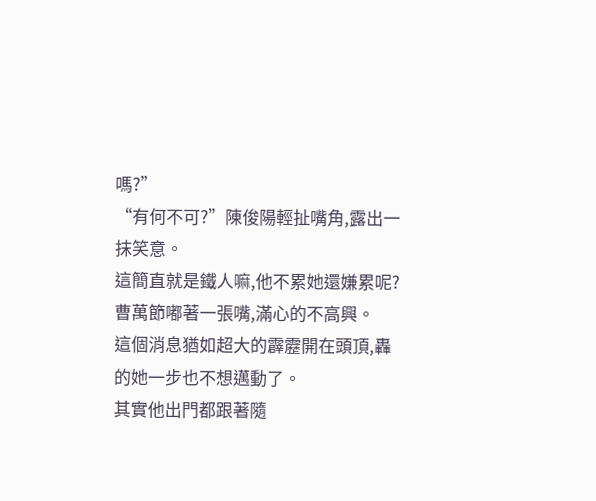嗎?”
“有何不可?”陳俊陽輕扯嘴角,露出一抹笑意。
這簡直就是鐵人嘛,他不累她還嫌累呢?
曹萬節嘟著一張嘴,滿心的不高興。
這個消息猶如超大的霹靂開在頭頂,轟的她一步也不想邁動了。
其實他出門都跟著隨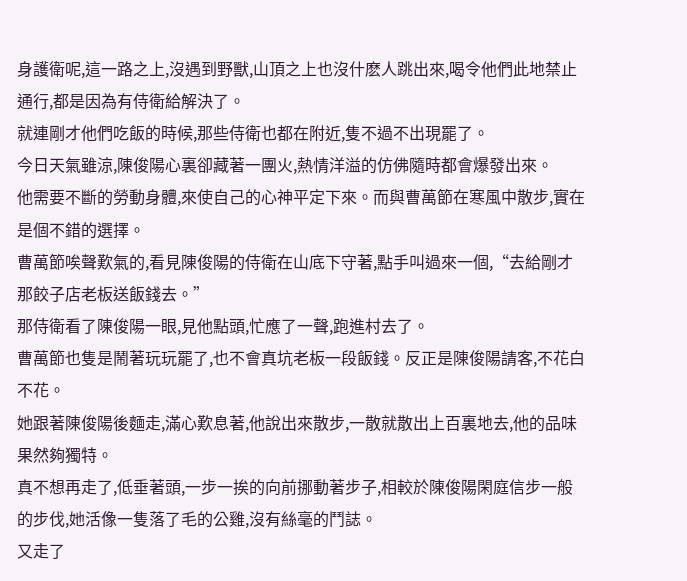身護衛呢,這一路之上,沒遇到野獸,山頂之上也沒什麽人跳出來,喝令他們此地禁止通行,都是因為有侍衛給解決了。
就連剛才他們吃飯的時候,那些侍衛也都在附近,隻不過不出現罷了。
今日天氣雖涼,陳俊陽心裏卻藏著一團火,熱情洋溢的仿佛隨時都會爆發出來。
他需要不斷的勞動身體,來使自己的心神平定下來。而與曹萬節在寒風中散步,實在是個不錯的選擇。
曹萬節唉聲歎氣的,看見陳俊陽的侍衛在山底下守著,點手叫過來一個,“去給剛才那餃子店老板送飯錢去。”
那侍衛看了陳俊陽一眼,見他點頭,忙應了一聲,跑進村去了。
曹萬節也隻是鬧著玩玩罷了,也不會真坑老板一段飯錢。反正是陳俊陽請客,不花白不花。
她跟著陳俊陽後麵走,滿心歎息著,他說出來散步,一散就散出上百裏地去,他的品味果然夠獨特。
真不想再走了,低垂著頭,一步一挨的向前挪動著步子,相較於陳俊陽閑庭信步一般的步伐,她活像一隻落了毛的公雞,沒有絲毫的鬥誌。
又走了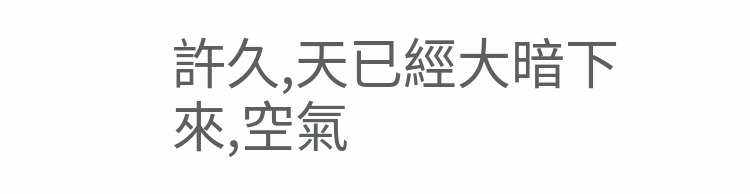許久,天已經大暗下來,空氣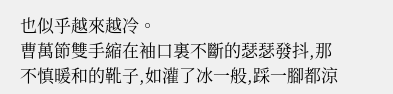也似乎越來越冷。
曹萬節雙手縮在袖口裏不斷的瑟瑟發抖,那不慎暖和的靴子,如灌了冰一般,踩一腳都涼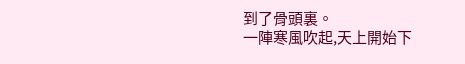到了骨頭裏。
一陣寒風吹起,天上開始下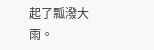起了瓢潑大雨。